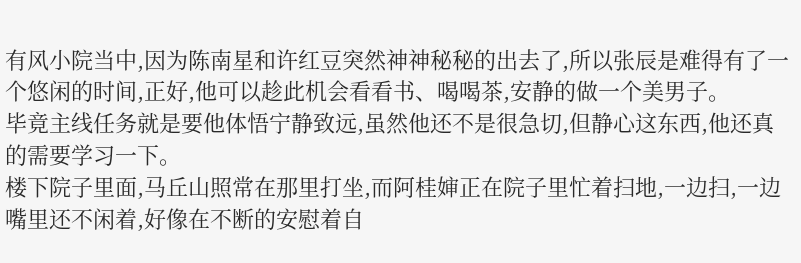有风小院当中,因为陈南星和许红豆突然神神秘秘的出去了,所以张辰是难得有了一个悠闲的时间,正好,他可以趁此机会看看书、喝喝茶,安静的做一个美男子。
毕竟主线任务就是要他体悟宁静致远,虽然他还不是很急切,但静心这东西,他还真的需要学习一下。
楼下院子里面,马丘山照常在那里打坐,而阿桂婶正在院子里忙着扫地,一边扫,一边嘴里还不闲着,好像在不断的安慰着自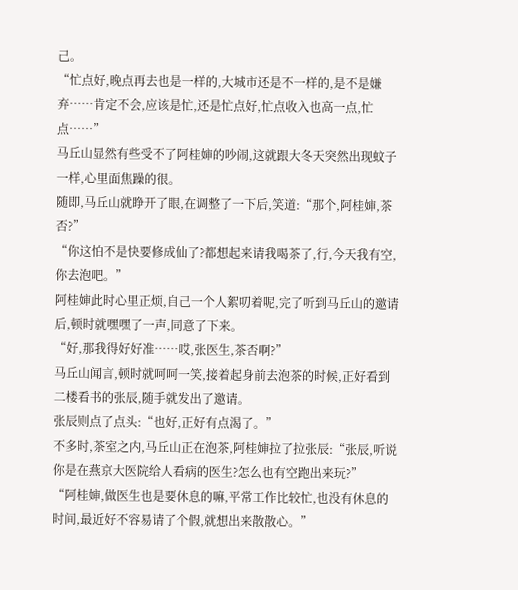己。
“忙点好,晚点再去也是一样的,大城市还是不一样的,是不是嫌弃……肯定不会,应该是忙,还是忙点好,忙点收入也高一点,忙点……”
马丘山显然有些受不了阿桂婶的吵闹,这就跟大冬天突然出现蚊子一样,心里面焦躁的很。
随即,马丘山就睁开了眼,在调整了一下后,笑道:“那个,阿桂婶,茶否?”
“你这怕不是快要修成仙了?都想起来请我喝茶了,行,今天我有空,你去泡吧。”
阿桂婶此时心里正烦,自己一个人絮叨着呢,完了听到马丘山的邀请后,顿时就嘿嘿了一声,同意了下来。
“好,那我得好好准……哎,张医生,茶否啊?”
马丘山闻言,顿时就呵呵一笑,接着起身前去泡茶的时候,正好看到二楼看书的张辰,随手就发出了邀请。
张辰则点了点头:“也好,正好有点渴了。”
不多时,茶室之内,马丘山正在泡茶,阿桂婶拉了拉张辰:“张辰,听说你是在燕京大医院给人看病的医生?怎么也有空跑出来玩?”
“阿桂婶,做医生也是要休息的嘛,平常工作比较忙,也没有休息的时间,最近好不容易请了个假,就想出来散散心。”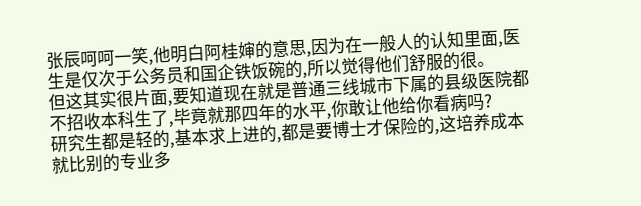张辰呵呵一笑,他明白阿桂婶的意思,因为在一般人的认知里面,医生是仅次于公务员和国企铁饭碗的,所以觉得他们舒服的很。
但这其实很片面,要知道现在就是普通三线城市下属的县级医院都不招收本科生了,毕竟就那四年的水平,你敢让他给你看病吗?
研究生都是轻的,基本求上进的,都是要博士才保险的,这培养成本就比别的专业多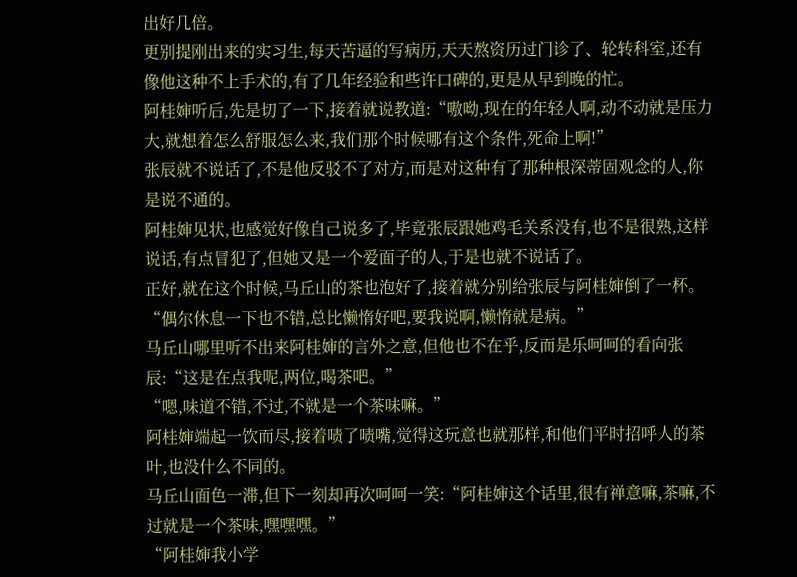出好几倍。
更别提刚出来的实习生,每天苦逼的写病历,天天熬资历过门诊了、轮转科室,还有像他这种不上手术的,有了几年经验和些许口碑的,更是从早到晚的忙。
阿桂婶听后,先是切了一下,接着就说教道:“嗷呦,现在的年轻人啊,动不动就是压力大,就想着怎么舒服怎么来,我们那个时候哪有这个条件,死命上啊!”
张辰就不说话了,不是他反驳不了对方,而是对这种有了那种根深蒂固观念的人,你是说不通的。
阿桂婶见状,也感觉好像自己说多了,毕竟张辰跟她鸡毛关系没有,也不是很熟,这样说话,有点冒犯了,但她又是一个爱面子的人,于是也就不说话了。
正好,就在这个时候,马丘山的茶也泡好了,接着就分别给张辰与阿桂婶倒了一杯。
“偶尔休息一下也不错,总比懒惰好吧,要我说啊,懒惰就是病。”
马丘山哪里听不出来阿桂婶的言外之意,但他也不在乎,反而是乐呵呵的看向张辰:“这是在点我呢,两位,喝茶吧。”
“嗯,味道不错,不过,不就是一个茶味嘛。”
阿桂婶端起一饮而尽,接着啧了啧嘴,觉得这玩意也就那样,和他们平时招呼人的茶叶,也没什么不同的。
马丘山面色一滞,但下一刻却再次呵呵一笑:“阿桂婶这个话里,很有禅意嘛,茶嘛,不过就是一个茶味,嘿嘿嘿。”
“阿桂婶我小学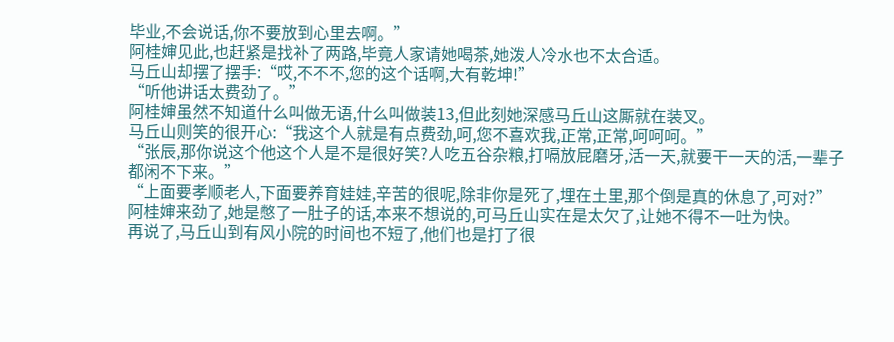毕业,不会说话,你不要放到心里去啊。”
阿桂婶见此,也赶紧是找补了两路,毕竟人家请她喝茶,她泼人冷水也不太合适。
马丘山却摆了摆手:“哎,不不不,您的这个话啊,大有乾坤!”
“听他讲话太费劲了。”
阿桂婶虽然不知道什么叫做无语,什么叫做装13,但此刻她深感马丘山这厮就在装叉。
马丘山则笑的很开心:“我这个人就是有点费劲,呵,您不喜欢我,正常,正常,呵呵呵。”
“张辰,那你说这个他这个人是不是很好笑?人吃五谷杂粮,打嗝放屁磨牙,活一天,就要干一天的活,一辈子都闲不下来。”
“上面要孝顺老人,下面要养育娃娃,辛苦的很呢,除非你是死了,埋在土里,那个倒是真的休息了,可对?”
阿桂婶来劲了,她是憋了一肚子的话,本来不想说的,可马丘山实在是太欠了,让她不得不一吐为快。
再说了,马丘山到有风小院的时间也不短了,他们也是打了很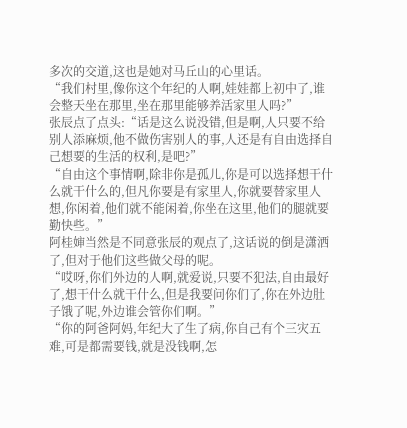多次的交道,这也是她对马丘山的心里话。
“我们村里,像你这个年纪的人啊,娃娃都上初中了,谁会整天坐在那里,坐在那里能够养活家里人吗?”
张辰点了点头:“话是这么说没错,但是啊,人只要不给别人添麻烦,他不做伤害别人的事,人还是有自由选择自己想要的生活的权利,是吧?”
“自由这个事情啊,除非你是孤儿,你是可以选择想干什么就干什么的,但凡你要是有家里人,你就要替家里人想,你闲着,他们就不能闲着,你坐在这里,他们的腿就要勤快些。”
阿桂婶当然是不同意张辰的观点了,这话说的倒是潇洒了,但对于他们这些做父母的呢。
“哎呀,你们外边的人啊,就爱说,只要不犯法,自由最好了,想干什么就干什么,但是我要问你们了,你在外边肚子饿了呢,外边谁会管你们啊。”
“你的阿爸阿妈,年纪大了生了病,你自己有个三灾五难,可是都需要钱,就是没钱啊,怎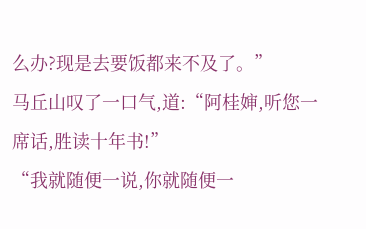么办?现是去要饭都来不及了。”
马丘山叹了一口气,道:“阿桂婶,听您一席话,胜读十年书!”
“我就随便一说,你就随便一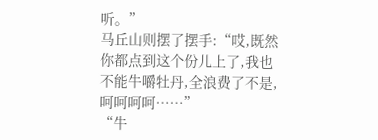听。”
马丘山则摆了摆手:“哎,既然你都点到这个份儿上了,我也不能牛嚼牡丹,全浪费了不是,呵呵呵呵……”
“牛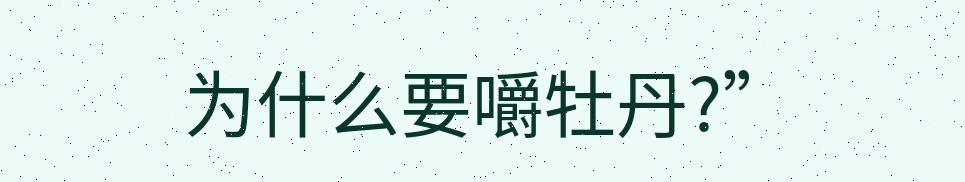为什么要嚼牡丹?”